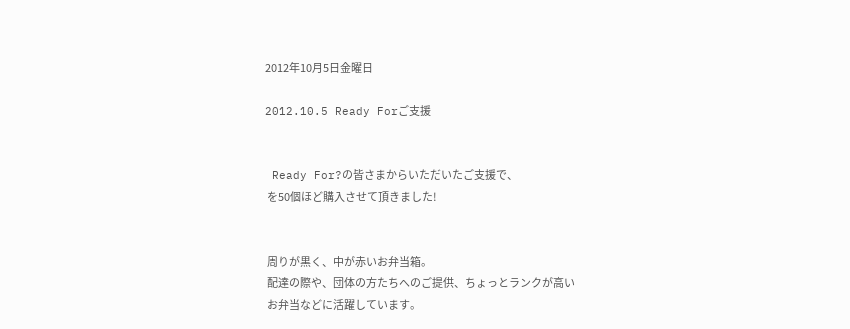2012年10月5日金曜日

2012.10.5 Ready Forご支援


 Ready For?の皆さまからいただいたご支援で、
 を50個ほど購入させて頂きました!


 周りが黒く、中が赤いお弁当箱。
 配達の際や、団体の方たちへのご提供、ちょっとランクが高い
 お弁当などに活躍しています。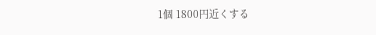1個 1800円近くする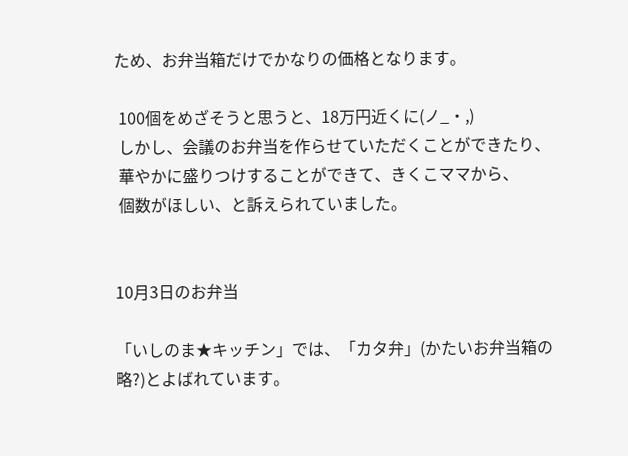ため、お弁当箱だけでかなりの価格となります。

 100個をめざそうと思うと、18万円近くに(ノ_・,)
 しかし、会議のお弁当を作らせていただくことができたり、
 華やかに盛りつけすることができて、きくこママから、
 個数がほしい、と訴えられていました。


10月3日のお弁当

「いしのま★キッチン」では、「カタ弁」(かたいお弁当箱の略?)とよばれています。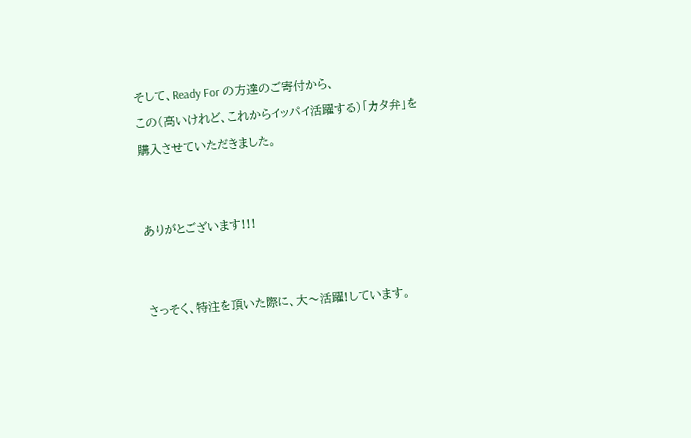そして、Ready For の方達のご寄付から、
この(高いけれど、これからイッパイ活躍する)「カタ弁」を
購入させていただきました。


ありがとございます!!!


さっそく、特注を頂いた際に、大〜活躍!しています。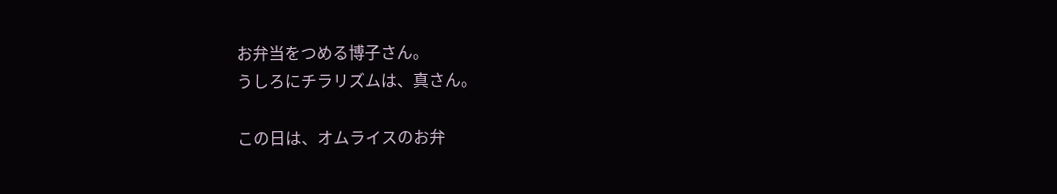お弁当をつめる博子さん。
うしろにチラリズムは、真さん。

この日は、オムライスのお弁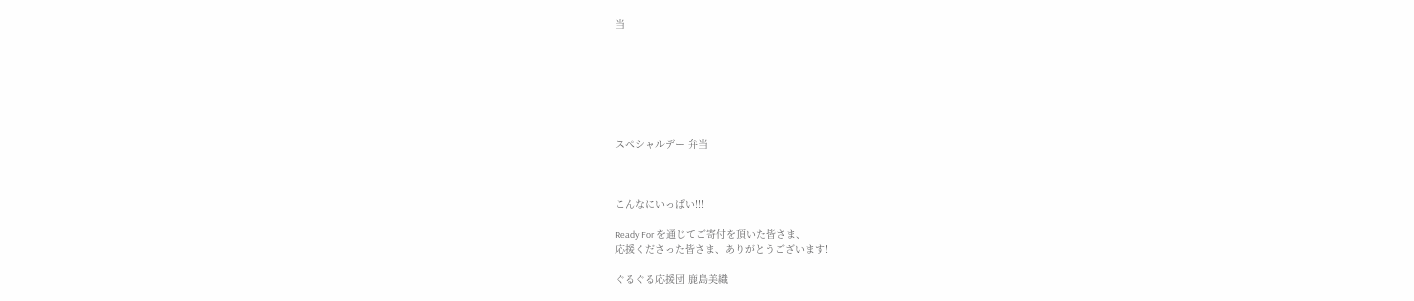当







スペシャルデー 弁当



こんなにいっぱい!!!

Ready For を通じてご寄付を頂いた皆さま、
応援くださった皆さま、ありがとうございます!

ぐるぐる応援団 鹿島美織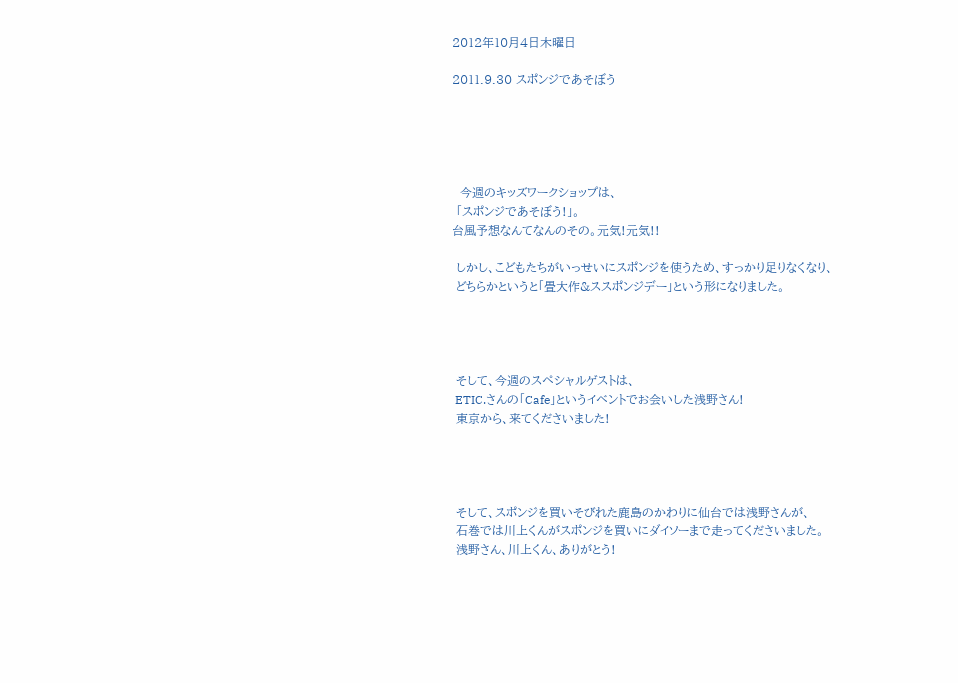2012年10月4日木曜日

2011.9.30 スポンジであそぼう





  今週のキッズワークショップは、
 「スポンジであそぼう!」。
台風予想なんてなんのその。元気!元気!!

 しかし、こどもたちがいっせいにスポンジを使うため、すっかり足りなくなり、
 どちらかというと「畳大作&ススポンジデー」という形になりました。




 そして、今週のスペシャルゲストは、
 ETIC.さんの「Cafe」というイベントでお会いした浅野さん!
 東京から、来てくださいました!




 そして、スポンジを買いそびれた鹿島のかわりに仙台では浅野さんが、
 石巻では川上くんがスポンジを買いにダイソーまで走ってくださいました。
 浅野さん、川上くん、ありがとう!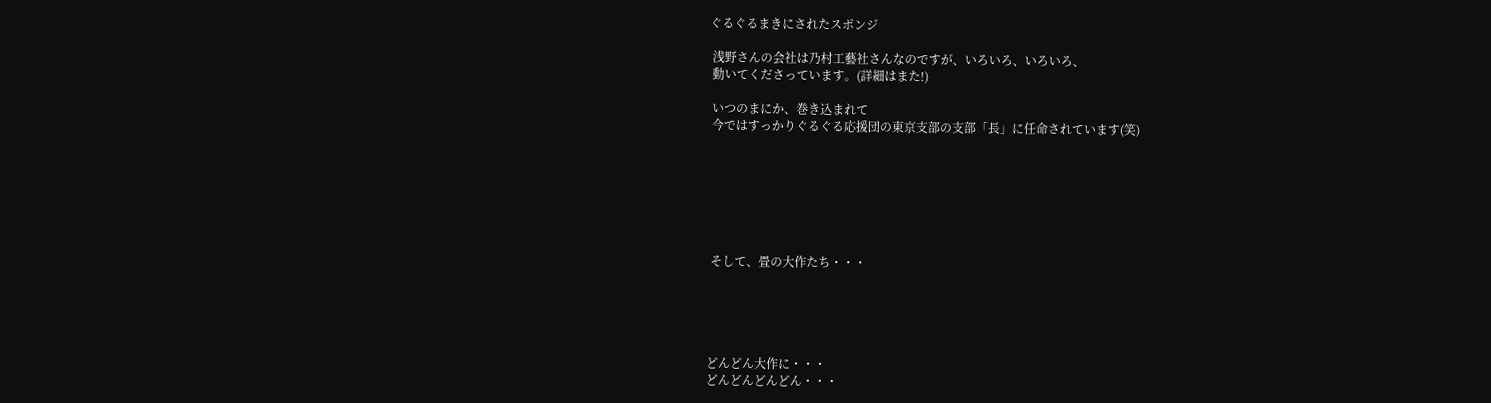ぐるぐるまきにされたスポンジ

 浅野さんの会社は乃村工藝社さんなのですが、いろいろ、いろいろ、
 動いてくださっています。(詳細はまた!)

 いつのまにか、巻き込まれて
 今ではすっかりぐるぐる応援団の東京支部の支部「長」に任命されています(笑)







 そして、畳の大作たち・・・





どんどん大作に・・・
どんどんどんどん・・・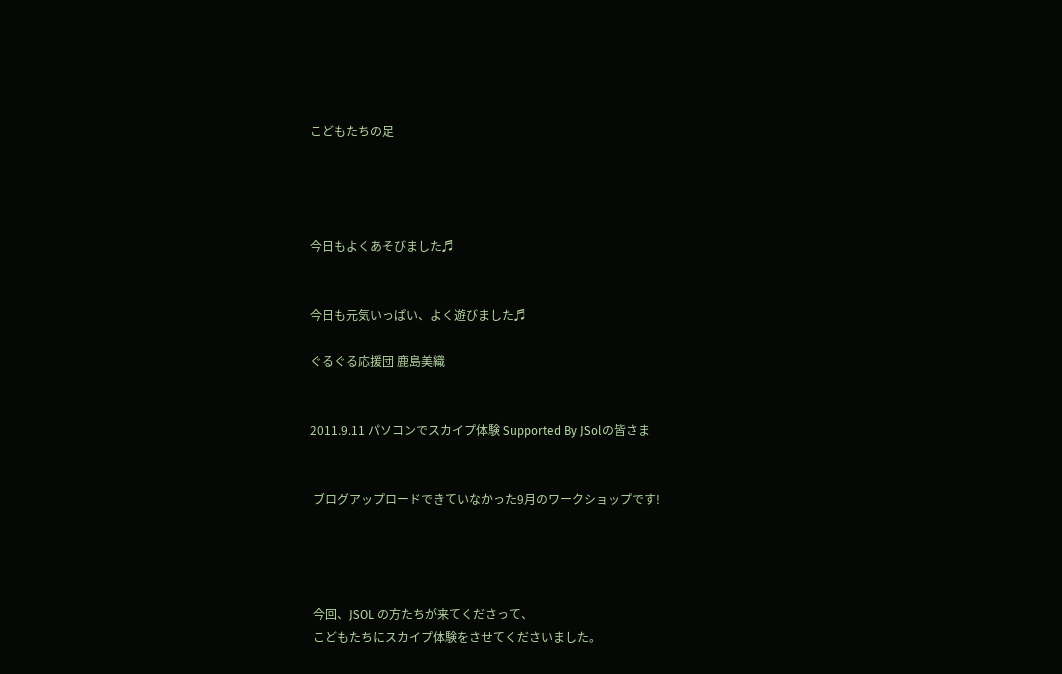こどもたちの足




今日もよくあそびました♬


今日も元気いっぱい、よく遊びました♬

ぐるぐる応援団 鹿島美織


2011.9.11 パソコンでスカイプ体験 Supported By JSolの皆さま


 ブログアップロードできていなかった9月のワークショップです!




 今回、JSOL の方たちが来てくださって、
 こどもたちにスカイプ体験をさせてくださいました。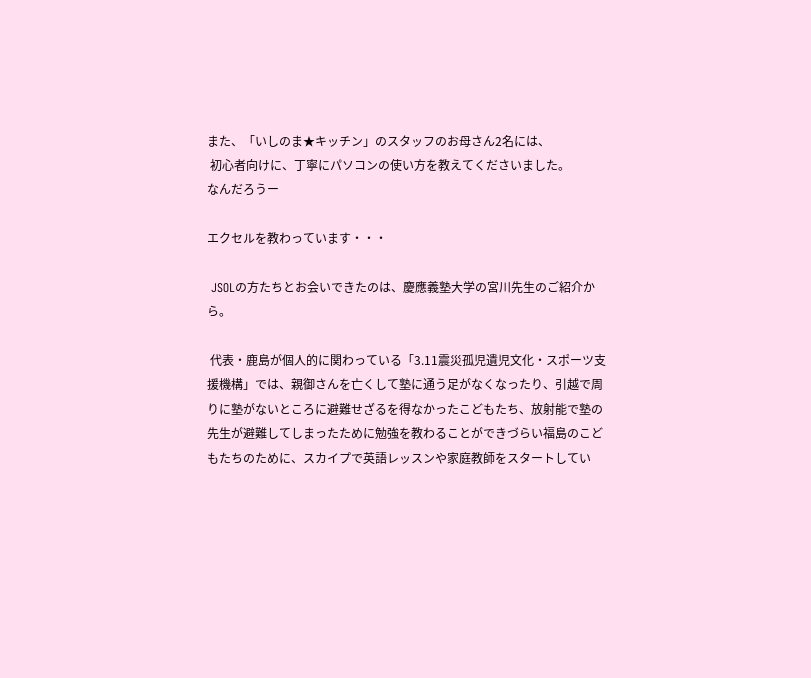また、「いしのま★キッチン」のスタッフのお母さん2名には、
 初心者向けに、丁寧にパソコンの使い方を教えてくださいました。
なんだろうー

エクセルを教わっています・・・

 JSOLの方たちとお会いできたのは、慶應義塾大学の宮川先生のご紹介から。

 代表・鹿島が個人的に関わっている「3.11震災孤児遺児文化・スポーツ支援機構」では、親御さんを亡くして塾に通う足がなくなったり、引越で周りに塾がないところに避難せざるを得なかったこどもたち、放射能で塾の先生が避難してしまったために勉強を教わることができづらい福島のこどもたちのために、スカイプで英語レッスンや家庭教師をスタートしてい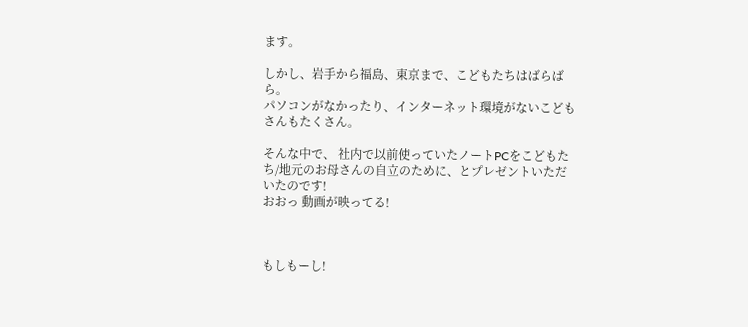ます。

しかし、岩手から福島、東京まで、こどもたちはばらばら。
パソコンがなかったり、インターネット環境がないこどもさんもたくさん。

そんな中で、 社内で以前使っていたノートPCをこどもたち/地元のお母さんの自立のために、とプレゼントいただいたのです!
おおっ 動画が映ってる!



もしもーし!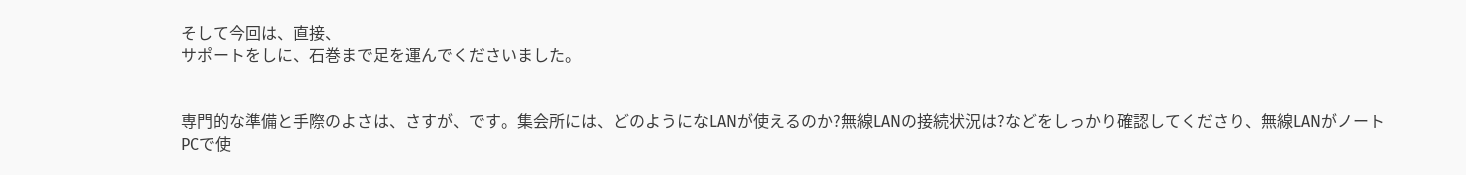そして今回は、直接、
サポートをしに、石巻まで足を運んでくださいました。


専門的な準備と手際のよさは、さすが、です。集会所には、どのようになLANが使えるのか?無線LANの接続状況は?などをしっかり確認してくださり、無線LANがノートPCで使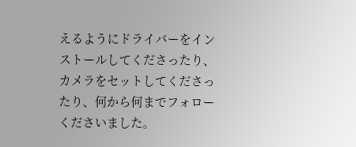えるようにドライバーをインストールしてくださったり、カメラをセットしてくださったり、何から何までフォローくださいました。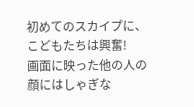初めてのスカイプに、こどもたちは興奮!
画面に映った他の人の顔にはしゃぎな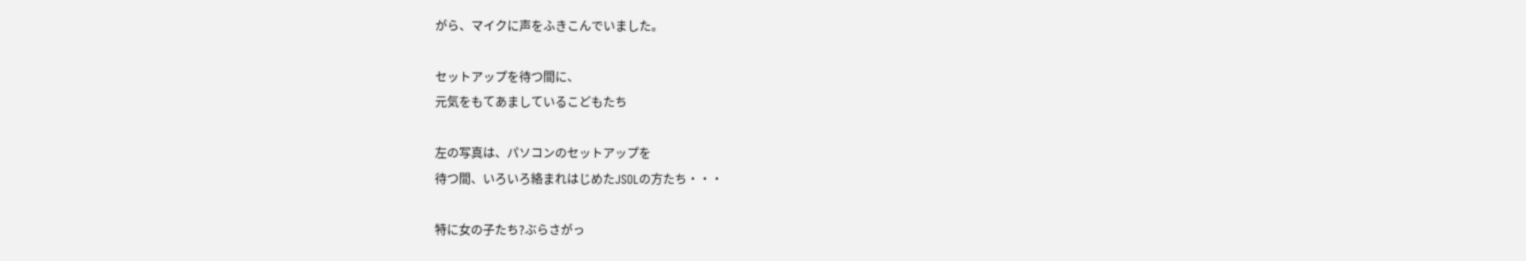がら、マイクに声をふきこんでいました。

セットアップを待つ間に、
元気をもてあましているこどもたち

左の写真は、パソコンのセットアップを
待つ間、いろいろ絡まれはじめたJSOLの方たち・・・

特に女の子たち?ぶらさがっ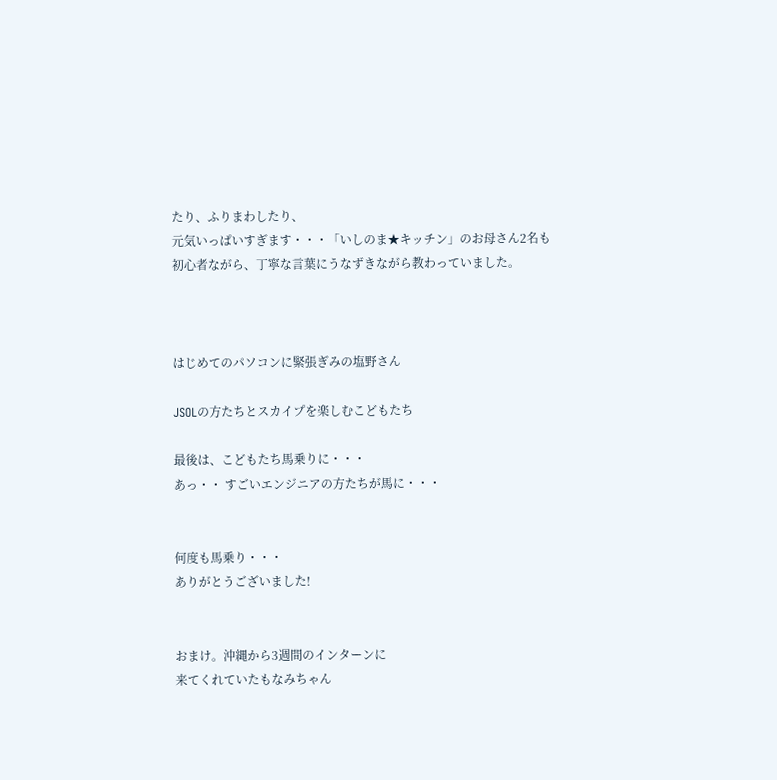たり、ふりまわしたり、
元気いっぱいすぎます・・・「いしのま★キッチン」のお母さん2名も
初心者ながら、丁寧な言葉にうなずきながら教わっていました。



はじめてのパソコンに緊張ぎみの塩野さん

JSOLの方たちとスカイプを楽しむこどもたち

最後は、こどもたち馬乗りに・・・
あっ・・ すごいエンジニアの方たちが馬に・・・


何度も馬乗り・・・
ありがとうございました!


おまけ。沖縄から3週間のインターンに
来てくれていたもなみちゃん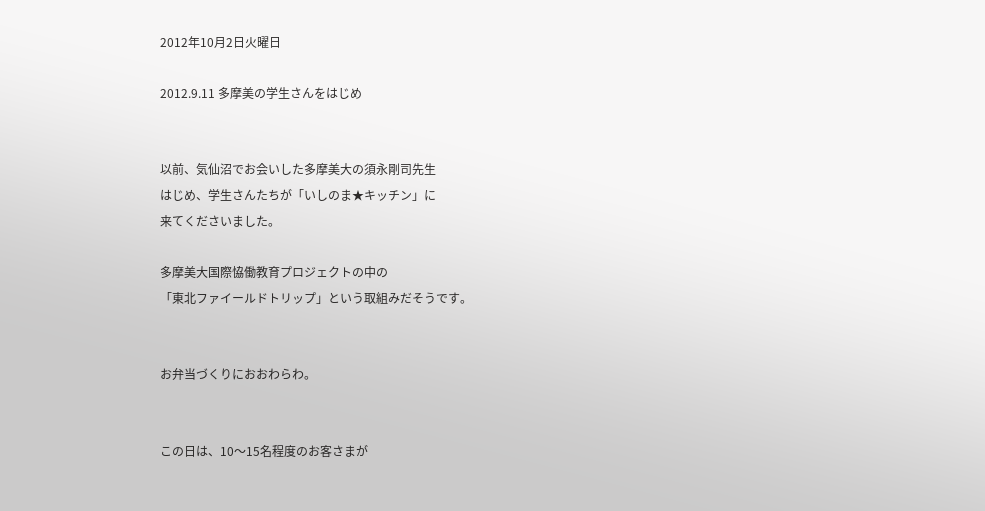2012年10月2日火曜日

2012.9.11 多摩美の学生さんをはじめ


以前、気仙沼でお会いした多摩美大の須永剛司先生
はじめ、学生さんたちが「いしのま★キッチン」に
来てくださいました。

多摩美大国際恊働教育プロジェクトの中の
「東北ファイールドトリップ」という取組みだそうです。


お弁当づくりにおおわらわ。


この日は、10〜15名程度のお客さまが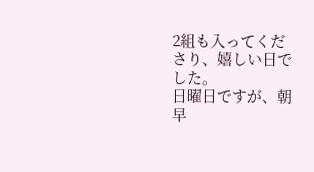2組も入ってくださり、嬉しい日でした。
日曜日ですが、朝早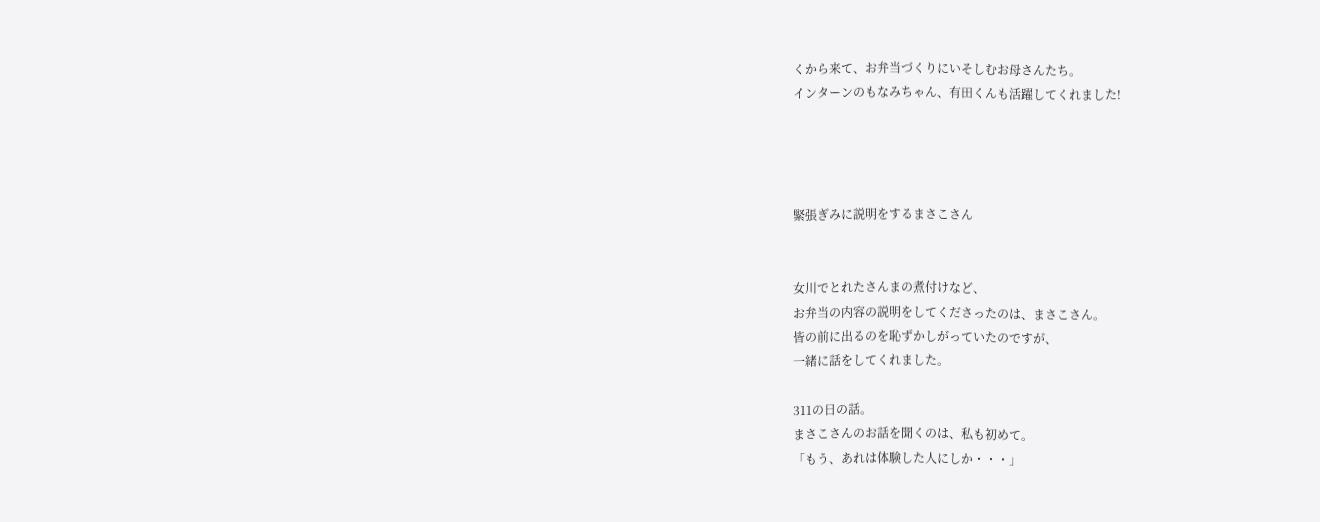くから来て、お弁当づくりにいそしむお母さんたち。
インターンのもなみちゃん、有田くんも活躍してくれました!




緊張ぎみに説明をするまさこさん


女川でとれたさんまの煮付けなど、
お弁当の内容の説明をしてくださったのは、まさこさん。
皆の前に出るのを恥ずかしがっていたのですが、
一緒に話をしてくれました。

311の日の話。
まさこさんのお話を聞くのは、私も初めて。
「もう、あれは体験した人にしか・・・」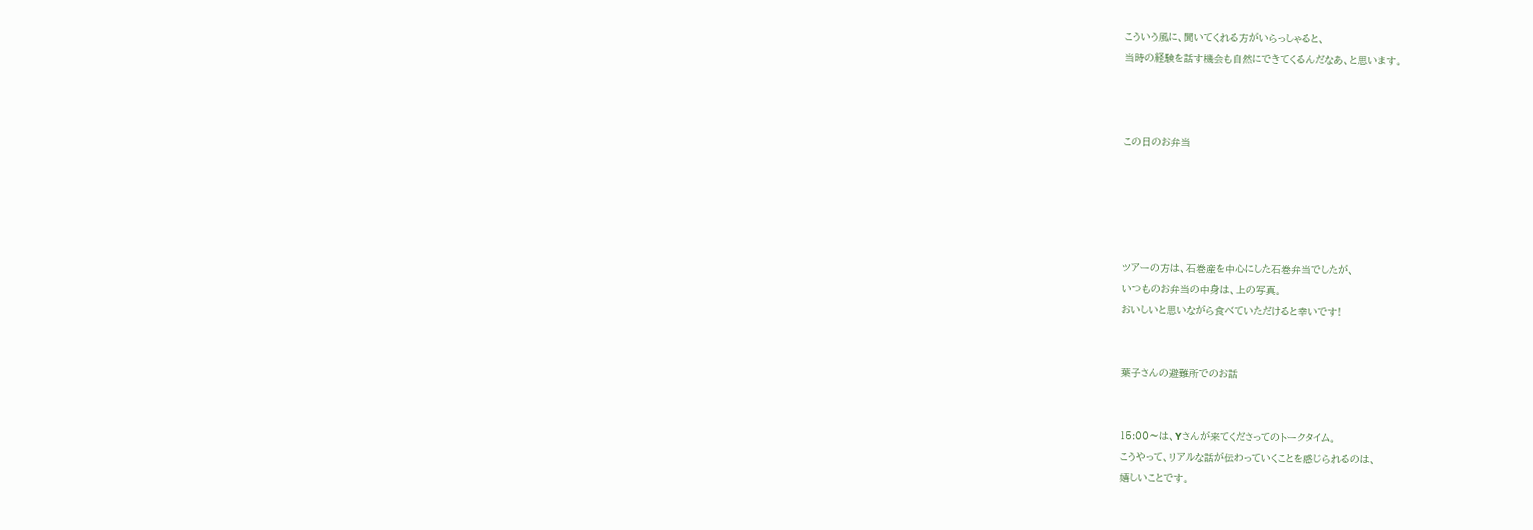こういう風に、聞いてくれる方がいらっしゃると、
当時の経験を話す機会も自然にできてくるんだなあ、と思います。



この日のお弁当





ツアーの方は、石巻産を中心にした石巻弁当でしたが、
いつものお弁当の中身は、上の写真。
おいしいと思いながら食べていただけると幸いです!


葉子さんの避難所でのお話


15:00〜は、Yさんが来てくださってのトークタイム。
こうやって、リアルな話が伝わっていくことを感じられるのは、
嬉しいことです。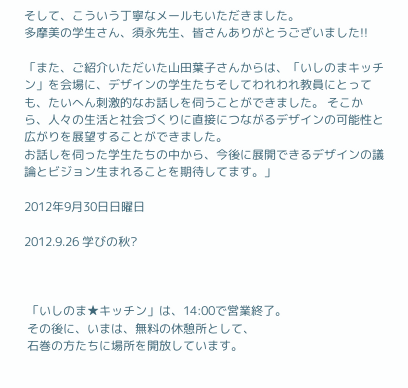そして、こういう丁寧なメールもいただきました。
多摩美の学生さん、須永先生、皆さんありがとうございました!!

「また、ご紹介いただいた山田葉子さんからは、「いしのまキッチン」を会場に、デザインの学生たちそしてわれわれ教員にとっても、たいへん刺激的なお話しを伺うことができました。 そこから、人々の生活と社会づくりに直接につながるデザインの可能性と広がりを展望することができました。
お話しを伺った学生たちの中から、今後に展開できるデザインの議論とビジョン生まれることを期待してます。」

2012年9月30日日曜日

2012.9.26 学びの秋?



 「いしのま★キッチン」は、14:00で営業終了。
 その後に、いまは、無料の休憩所として、
 石巻の方たちに場所を開放しています。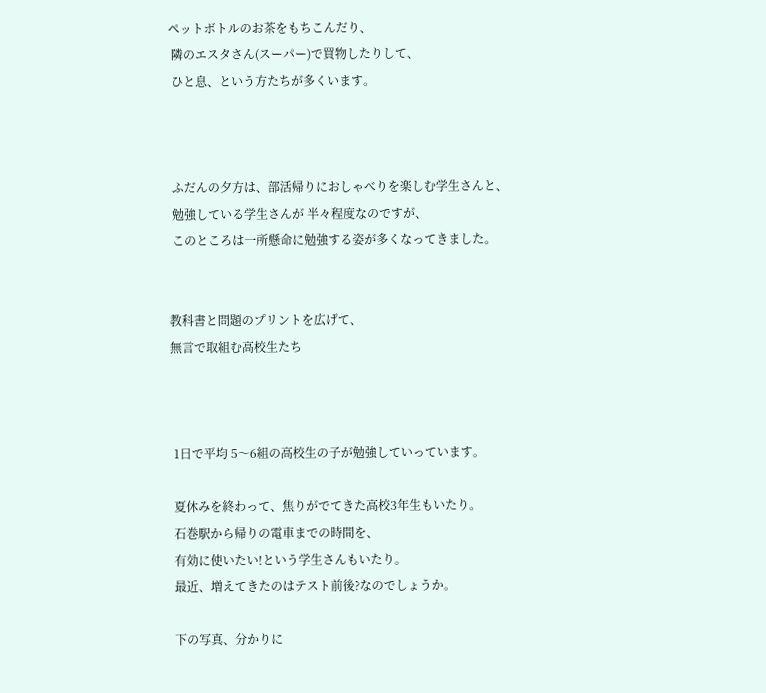ペットボトルのお茶をもちこんだり、
 隣のエスタさん(スーパー)で買物したりして、
 ひと息、という方たちが多くいます。



 ふだんの夕方は、部活帰りにおしゃべりを楽しむ学生さんと、
 勉強している学生さんが 半々程度なのですが、
 このところは一所懸命に勉強する姿が多くなってきました。


教科書と問題のプリントを広げて、
無言で取組む高校生たち



 1日で平均 5〜6組の高校生の子が勉強していっています。

 夏休みを終わって、焦りがでてきた高校3年生もいたり。
 石巻駅から帰りの電車までの時間を、
 有効に使いたい!という学生さんもいたり。
 最近、増えてきたのはテスト前後?なのでしょうか。

 下の写真、分かりに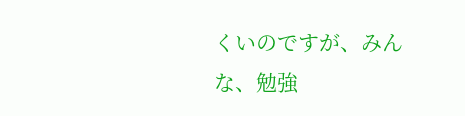くいのですが、みんな、勉強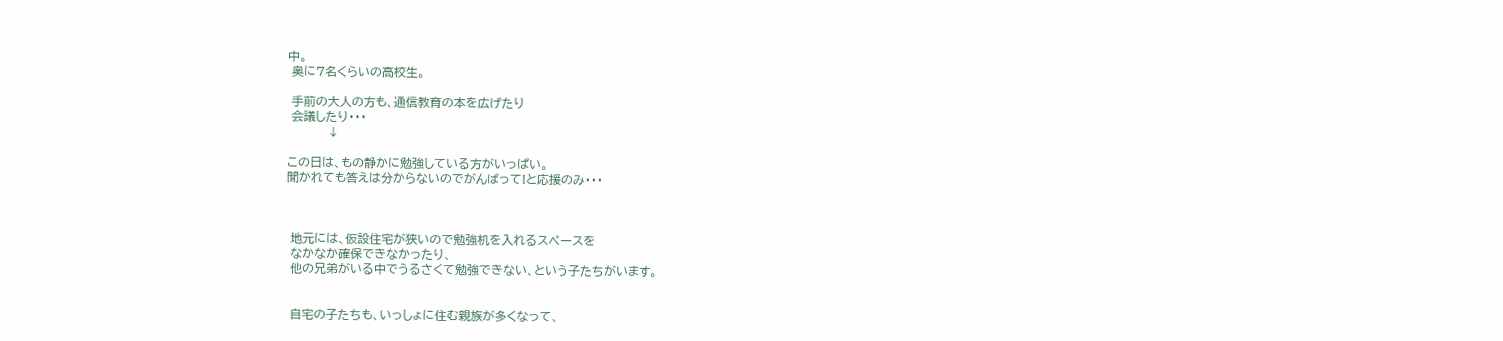中。
 奥に7名くらいの高校生。

 手前の大人の方も、通信教育の本を広げたり
 会議したり・・・
          ↓

この日は、もの静かに勉強している方がいっぱい。
聞かれても答えは分からないのでがんばって!と応援のみ・・・



 地元には、仮設住宅が狭いので勉強机を入れるスペースを
 なかなか確保できなかったり、
 他の兄弟がいる中でうるさくて勉強できない、という子たちがいます。


 自宅の子たちも、いっしょに住む親族が多くなって、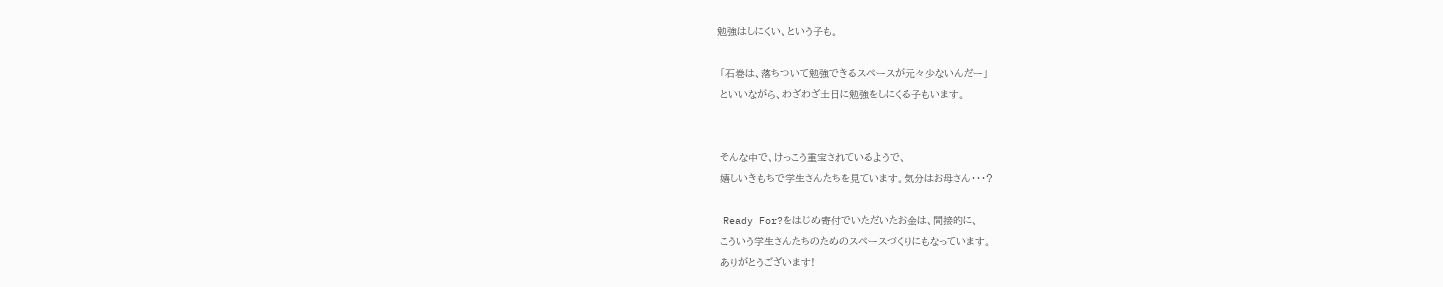勉強はしにくい、という子も。

 「石巻は、落ちついて勉強できるスペースが元々少ないんだー」
 といいながら、わざわざ土日に勉強をしにくる子もいます。


 そんな中で、けっこう重宝されているようで、
 嬉しいきもちで学生さんたちを見ています。気分はお母さん・・・?

 Ready For?をはじめ寄付でいただいたお金は、間接的に、
 こういう学生さんたちのためのスペースづくりにもなっています。
 ありがとうございます!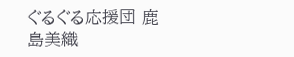ぐるぐる応援団 鹿島美織